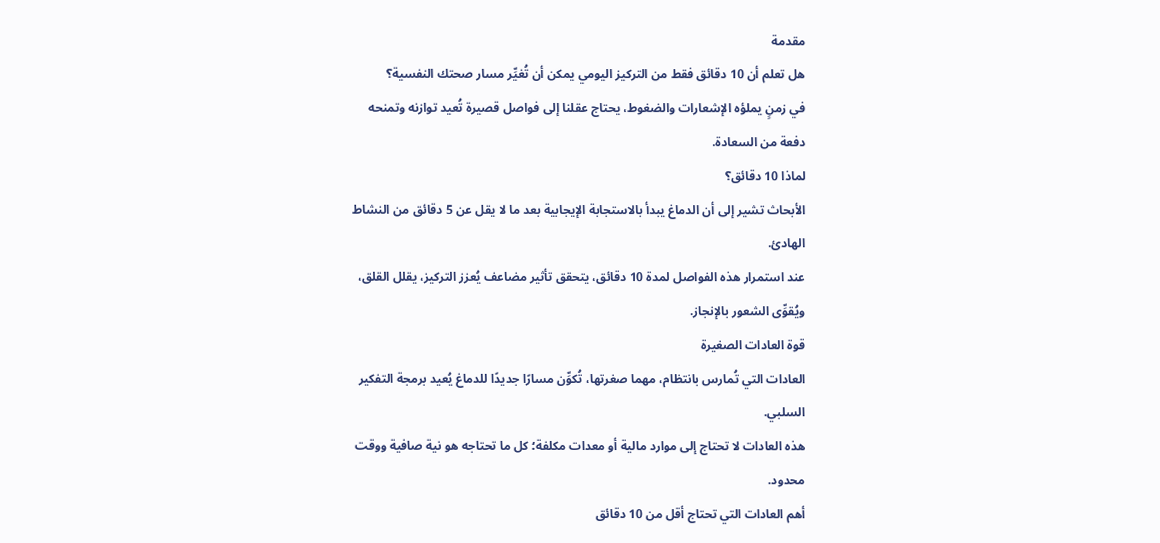مقدمة
هل تعلم أن 10 دقائق فقط من التركيز اليومي يمكن أن تُغيِّر مسار صحتك النفسية؟
في زمنٍ يملؤه الإشعارات والضغوط، يحتاج عقلنا إلى فواصل قصيرة تُعيد توازنه وتمنحه دفعة من السعادة.
لماذا 10 دقائق؟
الأبحاث تشير إلى أن الدماغ يبدأ بالاستجابة الإيجابية بعد ما لا يقل عن 5 دقائق من النشاط الهادئ.
عند استمرار هذه الفواصل لمدة 10 دقائق، يتحقق تأثير مضاعف يُعزز التركيز، يقلل القلق، ويُقوِّى الشعور بالإنجاز.
قوة العادات الصغيرة
العادات التي تُمارس بانتظام، مهما صغرتها، تُكوِّن مسارًا جديدًا للدماغ يُعيد برمجة التفكير السلبي.
هذه العادات لا تحتاج إلى موارد مالية أو معدات مكلفة؛ كل ما تحتاجه هو نية صافية ووقت محدود.
أهم العادات التي تحتاج أقل من 10 دقائق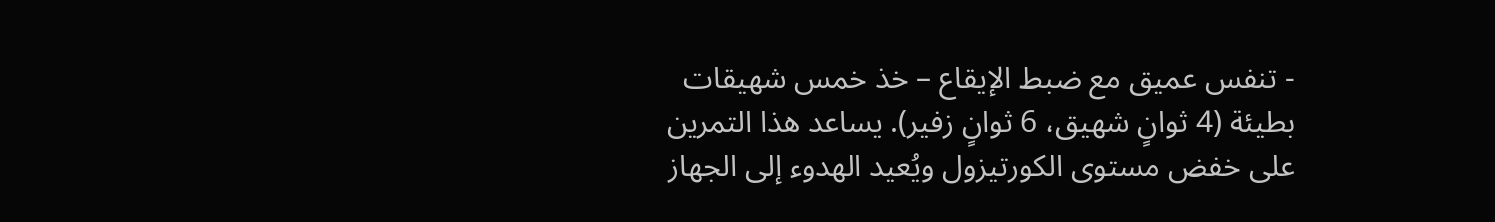- تنفس عميق مع ضبط الإيقاع – خذ خمس شهيقات بطيئة (4 ثوانٍ شهيق، 6 ثوانٍ زفير). يساعد هذا التمرين على خفض مستوى الكورتيزول ويُعيد الهدوء إلى الجهاز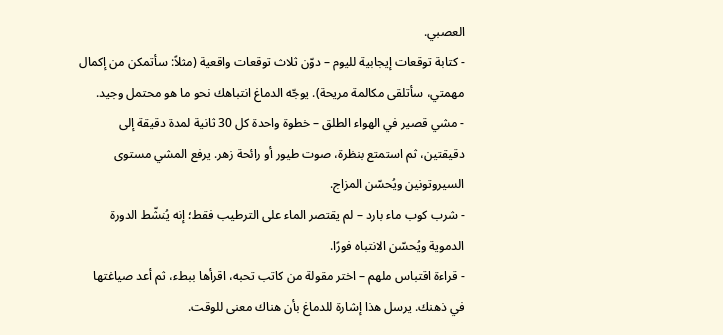العصبي.
- كتابة توقعات إيجابية لليوم – دوّن ثلاث توقعات واقعية (مثلاً: سأتمكن من إكمال مهمتي، سأتلقى مكالمة مريحة). يوجّه الدماغ انتباهك نحو ما هو محتمل وجيد.
- مشي قصير في الهواء الطلق – خطوة واحدة كل 30 ثانية لمدة دقيقة إلى دقيقتين، ثم استمتع بنظرة، صوت طيور أو رائحة زهر. يرفع المشي مستوى السيروتونين ويُحسّن المزاج.
- شرب كوب ماء بارد – لم يقتصر الماء على الترطيب فقط؛ إنه يُنشّط الدورة الدموية ويُحسّن الانتباه فورًا.
- قراءة اقتباس ملهم – اختر مقولة من كاتب تحبه، اقرأها ببطء، ثم أعد صياغتها في ذهنك. يرسل هذا إشارة للدماغ بأن هناك معنى للوقت.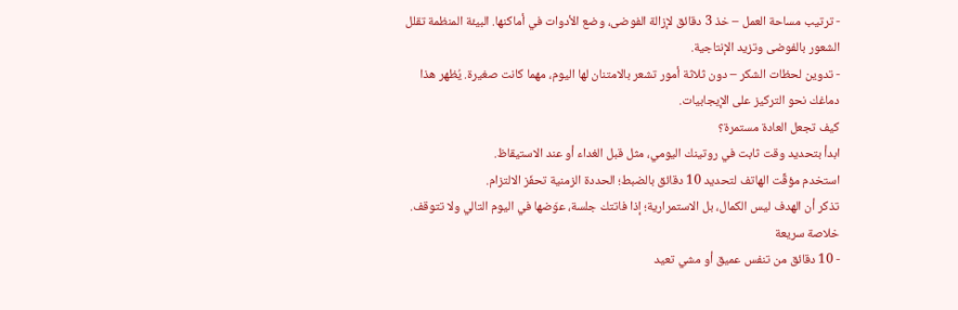- ترتيب مساحة العمل – خذ 3 دقائق لإزالة الفوضى، وضع الأدوات في أماكنها. البيئة المنظمة تقلل الشعور بالفوضى وتزيد الإنتاجية.
- تدوين لحظات الشكر – دون ثلاثة أمور تشعر بالامتنان لها اليوم، مهما كانت صغيرة. يُظهر هذا دماغك نحو التركيز على الإيجابيات.
كيف تجعل العادة مستمرة؟
ابدأ بتحديد وقت ثابت في روتينك اليومي، مثل قبل الغداء أو عند الاستيقاظ.
استخدم مؤقِّت الهاتف لتحديد 10 دقائق بالضبط؛ الحددة الزمنية تحفّز الالتزام.
تذكر أن الهدف ليس الكمال، بل الاستمرارية؛ إذا فاتتك جلسة، عوّضها في اليوم التالي ولا تتوقف.
خلاصة سريعة
- 10 دقائق من تنفس عميق أو مشي تعيد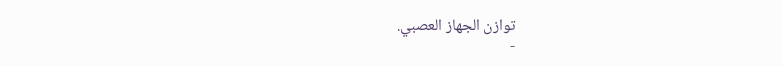توازن الجهاز العصبي.
-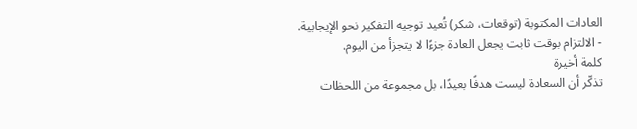العادات المكتوبة (توقعات، شكر) تُعيد توجيه التفكير نحو الإيجابية.
- الالتزام بوقت ثابت يجعل العادة جزءًا لا يتجزأ من اليوم.
كلمة أخيرة
تذكّر أن السعادة ليست هدفًا بعيدًا، بل مجموعة من اللحظات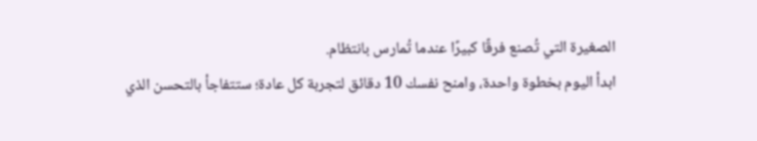الصغيرة التي تُصنع فرقًا كبيرًا عندما تُمارس بانتظام.
ابدأ اليوم بخطوة واحدة، وامنح نفسك 10 دقائق لتجربة كل عادة؛ ستتفاجأ بالتحسن الذي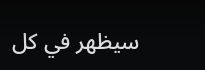سيظهر في كل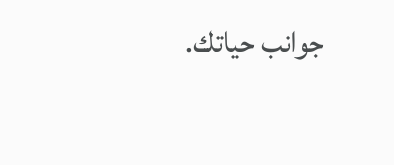جوانب حياتك.